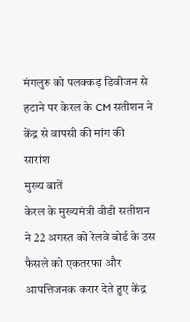मंगलुरु को पलक्कड़ डिवीजन से हटाने पर केरल के CM सतीशन ने केंद्र से वापसी की मांग की
सारांश
मुख्य बातें
केरल के मुख्यमंत्री वीडी सतीशन ने 22 अगस्त को रेलवे बोर्ड के उस फैसले को एकतरफा और आपत्तिजनक करार देते हुए केंद्र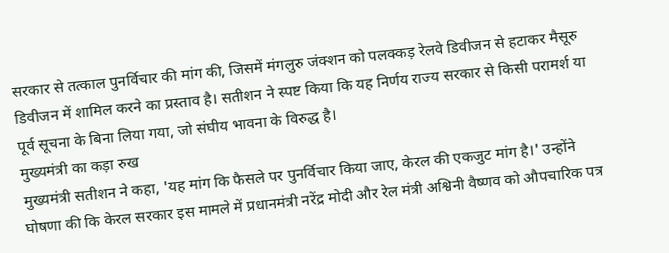सरकार से तत्काल पुनर्विचार की मांग की, जिसमें मंगलुरु जंक्शन को पलक्कड़ रेलवे डिवीजन से हटाकर मैसूरु डिवीजन में शामिल करने का प्रस्ताव है। सतीशन ने स्पष्ट किया कि यह निर्णय राज्य सरकार से किसी परामर्श या पूर्व सूचना के बिना लिया गया, जो संघीय भावना के विरुद्ध है।
मुख्यमंत्री का कड़ा रुख
मुख्यमंत्री सतीशन ने कहा, 'यह मांग कि फैसले पर पुनर्विचार किया जाए, केरल की एकजुट मांग है।' उन्होंने घोषणा की कि केरल सरकार इस मामले में प्रधानमंत्री नरेंद्र मोदी और रेल मंत्री अश्विनी वैष्णव को औपचारिक पत्र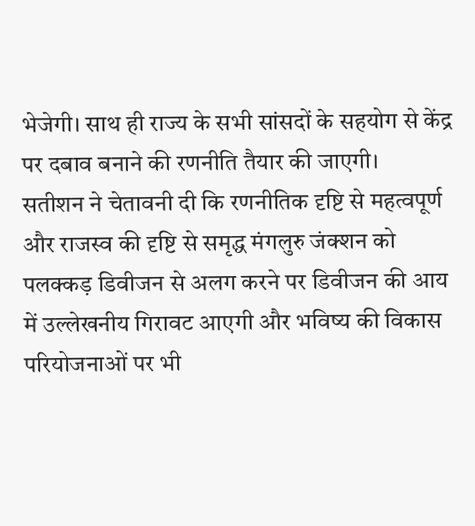भेजेगी। साथ ही राज्य के सभी सांसदों के सहयोग से केंद्र पर दबाव बनाने की रणनीति तैयार की जाएगी।
सतीशन ने चेतावनी दी कि रणनीतिक दृष्टि से महत्वपूर्ण और राजस्व की दृष्टि से समृद्ध मंगलुरु जंक्शन को पलक्कड़ डिवीजन से अलग करने पर डिवीजन की आय में उल्लेखनीय गिरावट आएगी और भविष्य की विकास परियोजनाओं पर भी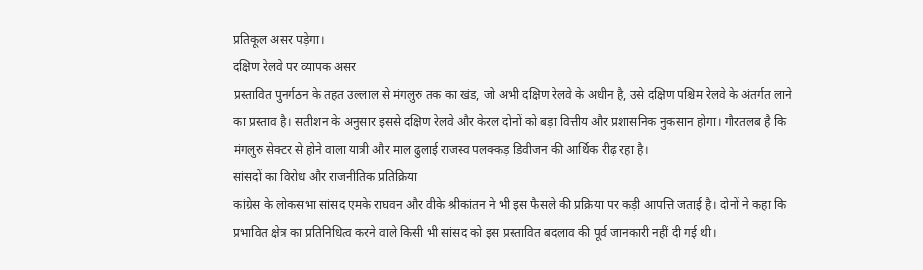प्रतिकूल असर पड़ेगा।
दक्षिण रेलवे पर व्यापक असर
प्रस्तावित पुनर्गठन के तहत उल्लाल से मंगलुरु तक का खंड, जो अभी दक्षिण रेलवे के अधीन है, उसे दक्षिण पश्चिम रेलवे के अंतर्गत लाने का प्रस्ताव है। सतीशन के अनुसार इससे दक्षिण रेलवे और केरल दोनों को बड़ा वित्तीय और प्रशासनिक नुकसान होगा। गौरतलब है कि मंगलुरु सेक्टर से होने वाला यात्री और माल ढुलाई राजस्व पलक्कड़ डिवीजन की आर्थिक रीढ़ रहा है।
सांसदों का विरोध और राजनीतिक प्रतिक्रिया
कांग्रेस के लोकसभा सांसद एमके राघवन और वीके श्रीकांतन ने भी इस फैसले की प्रक्रिया पर कड़ी आपत्ति जताई है। दोनों ने कहा कि प्रभावित क्षेत्र का प्रतिनिधित्व करने वाले किसी भी सांसद को इस प्रस्तावित बदलाव की पूर्व जानकारी नहीं दी गई थी।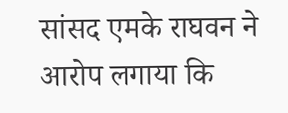सांसद एमके राघवन ने आरोप लगाया कि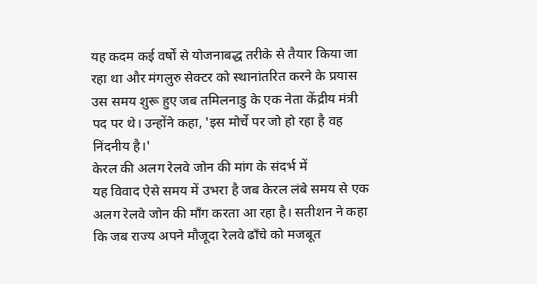यह कदम कई वर्षों से योजनाबद्ध तरीके से तैयार किया जा रहा था और मंगलुरु सेक्टर को स्थानांतरित करने के प्रयास उस समय शुरू हुए जब तमिलनाडु के एक नेता केंद्रीय मंत्री पद पर थे। उन्होंने कहा, 'इस मोर्चे पर जो हो रहा है वह निंदनीय है।'
केरल की अलग रेलवे जोन की मांग के संदर्भ में
यह विवाद ऐसे समय में उभरा है जब केरल लंबे समय से एक अलग रेलवे जोन की माँग करता आ रहा है। सतीशन ने कहा कि जब राज्य अपने मौजूदा रेलवे ढाँचे को मजबूत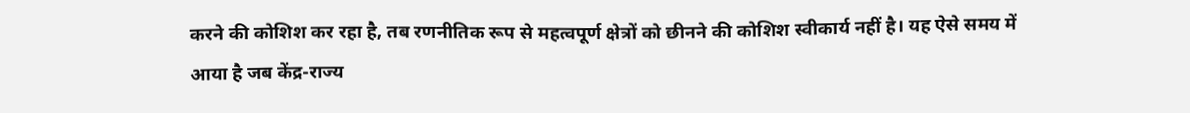करने की कोशिश कर रहा है, तब रणनीतिक रूप से महत्वपूर्ण क्षेत्रों को छीनने की कोशिश स्वीकार्य नहीं है। यह ऐसे समय में आया है जब केंद्र-राज्य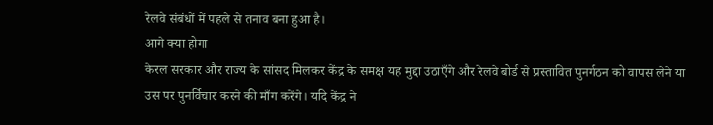रेलवे संबंधों में पहले से तनाव बना हुआ है।
आगे क्या होगा
केरल सरकार और राज्य के सांसद मिलकर केंद्र के समक्ष यह मुद्दा उठाएँगे और रेलवे बोर्ड से प्रस्तावित पुनर्गठन को वापस लेने या उस पर पुनर्विचार करने की माँग करेंगे। यदि केंद्र ने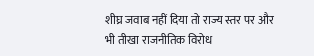शीघ्र जवाब नहीं दिया तो राज्य स्तर पर और भी तीखा राजनीतिक विरोध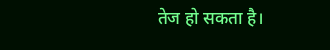तेज हो सकता है।